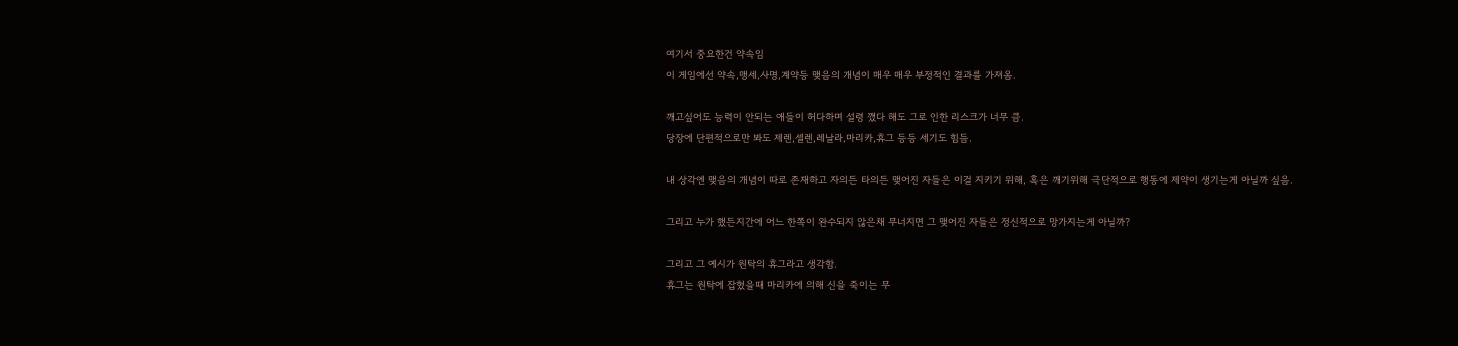여기서 중요한건 약속임
이 게임에선 약속,맹세,사명,계약등 맺음의 개념이 매우 매우 부정적인 결과를 가져옴.

깨고싶어도 능력이 안되는 애들이 허다하며 설령 깼다 해도 그로 인한 리스크가 너무 큼.
당장에 단편적으로만 봐도 제렌,셀렌,레날라,마리카,휴그 등등 세기도 힘듬.

내 상각엔 맺음의 개념이 따로 존재하고 자의든 타의든 맺어진 자들은 이걸 지키기 위해, 혹은 깨기위해 극단적으로 행동에 제약이 생기는게 아닐까 싶음.

그리고 누가 했든지간에 어느 한쪽이 완수되지 않은채 무너지면 그 맺어진 자들은 정신적으로 망가지는게 아닐까?

그리고 그 예시가 원탁의 휴그라고 생각함.
휴그는 원탁에 잡혔을때 마리카에 의해 신을 죽이는 무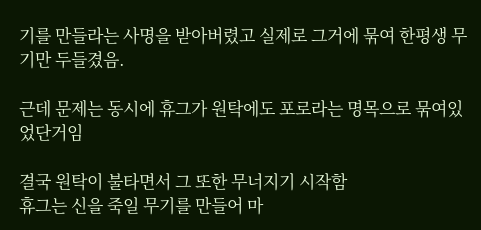기를 만들라는 사명을 받아버렸고 실제로 그거에 묶여 한평생 무기만 두들겼음.

근데 문제는 동시에 휴그가 원탁에도 포로라는 명목으로 묶여있었단거임

결국 원탁이 불타면서 그 또한 무너지기 시작함
휴그는 신을 죽일 무기를 만들어 마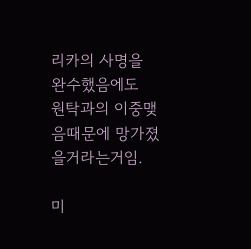리카의 사명을 완수했음에도
원탁과의 이중맺음때문에 망가졌을거라는거임.

미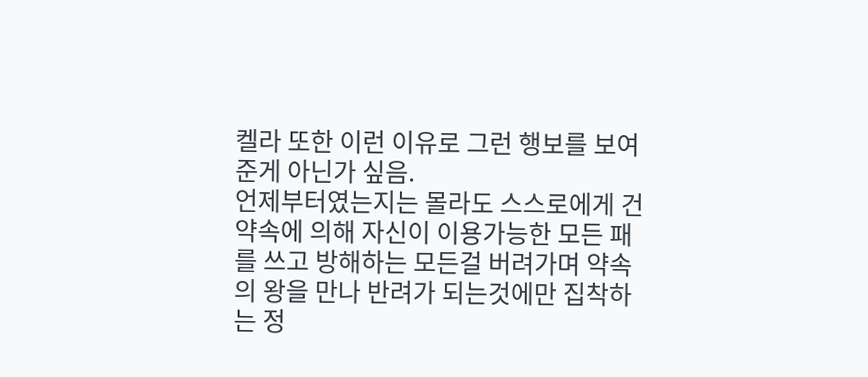켈라 또한 이런 이유로 그런 행보를 보여준게 아닌가 싶음.
언제부터였는지는 몰라도 스스로에게 건 약속에 의해 자신이 이용가능한 모든 패를 쓰고 방해하는 모든걸 버려가며 약속의 왕을 만나 반려가 되는것에만 집착하는 정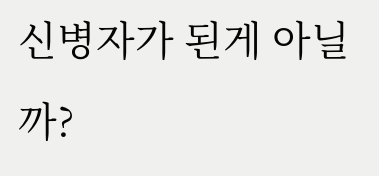신병자가 된게 아닐까?